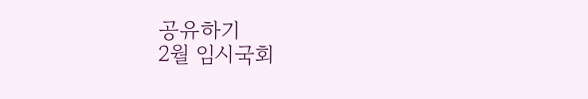공유하기
2월 임시국회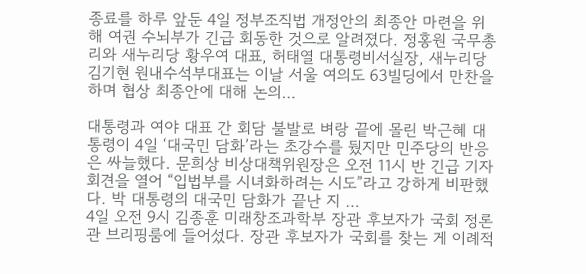종료를 하루 앞둔 4일 정부조직법 개정안의 최종안 마련을 위해 여권 수뇌부가 긴급 회동한 것으로 알려졌다. 정홍원 국무총리와 새누리당 황우여 대표, 허태열 대통령비서실장, 새누리당 김기현 원내수석부대표는 이날 서울 여의도 63빌딩에서 만찬을 하며 협상 최종안에 대해 논의…

대통령과 여야 대표 간 회담 불발로 벼랑 끝에 몰린 박근혜 대통령이 4일 ‘대국민 담화’라는 초강수를 뒀지만 민주당의 반응은 싸늘했다. 문희상 비상대책위원장은 오전 11시 반 긴급 기자회견을 열어 “입법부를 시녀화하려는 시도”라고 강하게 비판했다. 박 대통령의 대국민 담화가 끝난 지 …
4일 오전 9시 김종훈 미래창조과학부 장관 후보자가 국회 정론관 브리핑룸에 들어섰다. 장관 후보자가 국회를 찾는 게 이례적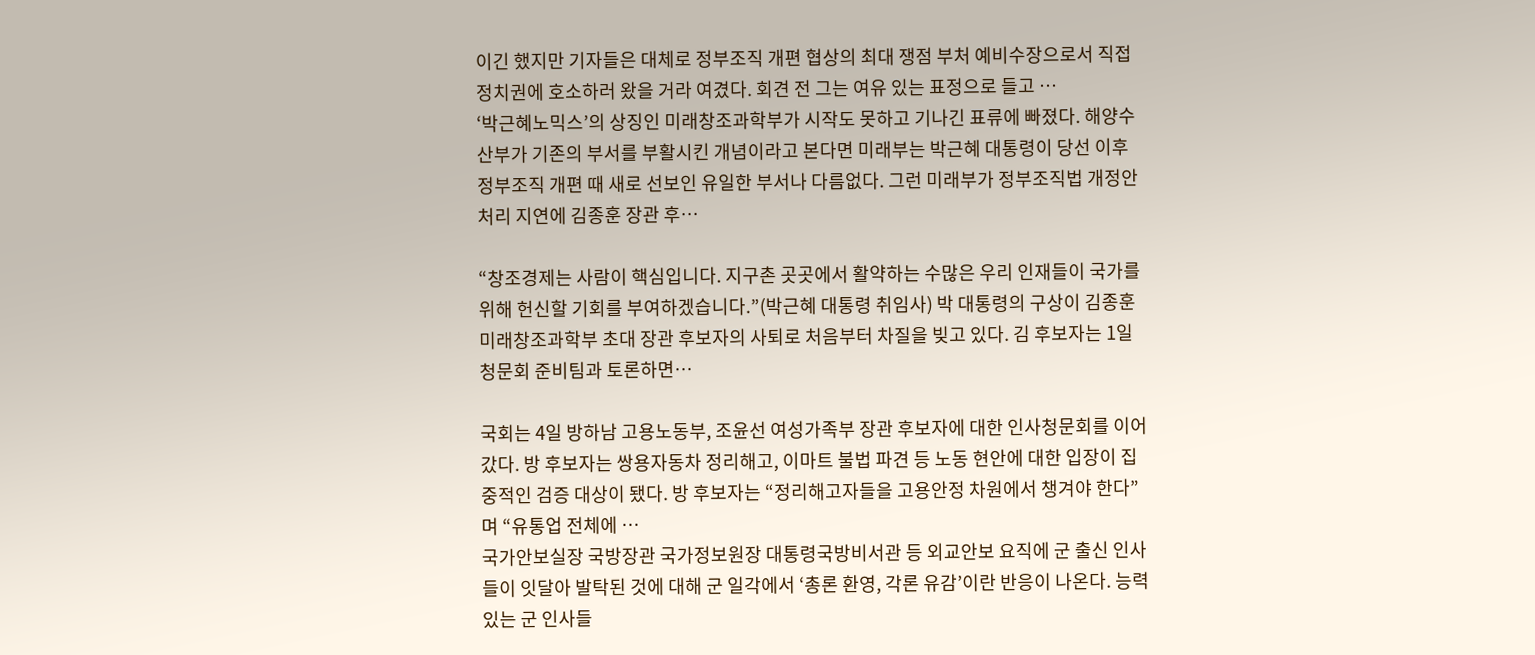이긴 했지만 기자들은 대체로 정부조직 개편 협상의 최대 쟁점 부처 예비수장으로서 직접 정치권에 호소하러 왔을 거라 여겼다. 회견 전 그는 여유 있는 표정으로 들고 …
‘박근혜노믹스’의 상징인 미래창조과학부가 시작도 못하고 기나긴 표류에 빠졌다. 해양수산부가 기존의 부서를 부활시킨 개념이라고 본다면 미래부는 박근혜 대통령이 당선 이후 정부조직 개편 때 새로 선보인 유일한 부서나 다름없다. 그런 미래부가 정부조직법 개정안 처리 지연에 김종훈 장관 후…

“창조경제는 사람이 핵심입니다. 지구촌 곳곳에서 활약하는 수많은 우리 인재들이 국가를 위해 헌신할 기회를 부여하겠습니다.”(박근혜 대통령 취임사) 박 대통령의 구상이 김종훈 미래창조과학부 초대 장관 후보자의 사퇴로 처음부터 차질을 빚고 있다. 김 후보자는 1일 청문회 준비팀과 토론하면…

국회는 4일 방하남 고용노동부, 조윤선 여성가족부 장관 후보자에 대한 인사청문회를 이어 갔다. 방 후보자는 쌍용자동차 정리해고, 이마트 불법 파견 등 노동 현안에 대한 입장이 집중적인 검증 대상이 됐다. 방 후보자는 “정리해고자들을 고용안정 차원에서 챙겨야 한다”며 “유통업 전체에 …
국가안보실장 국방장관 국가정보원장 대통령국방비서관 등 외교안보 요직에 군 출신 인사들이 잇달아 발탁된 것에 대해 군 일각에서 ‘총론 환영, 각론 유감’이란 반응이 나온다. 능력 있는 군 인사들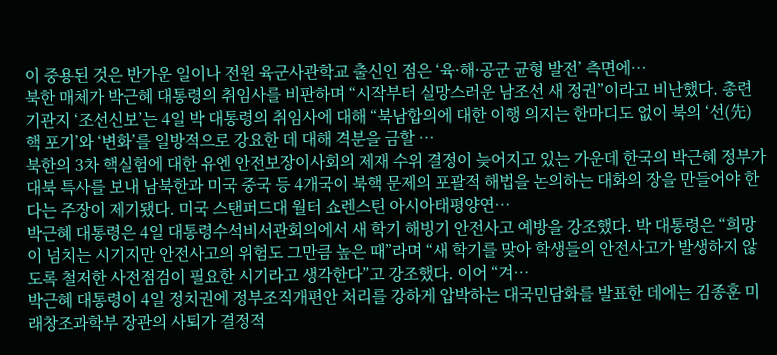이 중용된 것은 반가운 일이나 전원 육군사관학교 출신인 점은 ‘육·해·공군 균형 발전’ 측면에…
북한 매체가 박근혜 대통령의 취임사를 비판하며 “시작부터 실망스러운 남조선 새 정권”이라고 비난했다. 총련 기관지 ‘조선신보’는 4일 박 대통령의 취임사에 대해 “북남합의에 대한 이행 의지는 한마디도 없이 북의 ‘선(先) 핵 포기’와 ‘변화’를 일방적으로 강요한 데 대해 격분을 금할 …
북한의 3차 핵실험에 대한 유엔 안전보장이사회의 제재 수위 결정이 늦어지고 있는 가운데 한국의 박근혜 정부가 대북 특사를 보내 남북한과 미국 중국 등 4개국이 북핵 문제의 포괄적 해법을 논의하는 대화의 장을 만들어야 한다는 주장이 제기됐다. 미국 스탠퍼드대 월터 쇼렌스틴 아시아태평양연…
박근혜 대통령은 4일 대통령수석비서관회의에서 새 학기 해빙기 안전사고 예방을 강조했다. 박 대통령은 “희망이 넘치는 시기지만 안전사고의 위험도 그만큼 높은 때”라며 “새 학기를 맞아 학생들의 안전사고가 발생하지 않도록 철저한 사전점검이 필요한 시기라고 생각한다”고 강조했다. 이어 “겨…
박근혜 대통령이 4일 정치권에 정부조직개편안 처리를 강하게 압박하는 대국민담화를 발표한 데에는 김종훈 미래창조과학부 장관의 사퇴가 결정적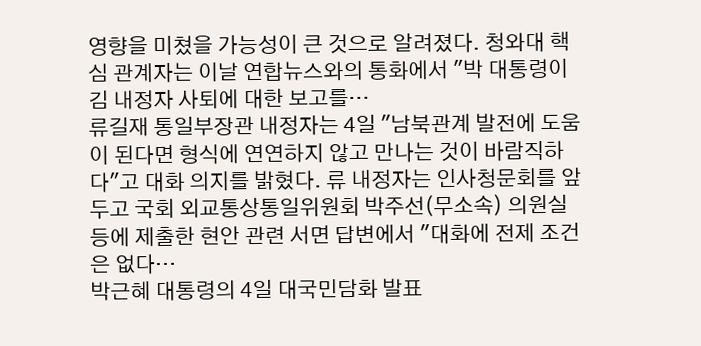영향을 미쳤을 가능성이 큰 것으로 알려졌다. 청와대 핵심 관계자는 이날 연합뉴스와의 통화에서 "박 대통령이 김 내정자 사퇴에 대한 보고를…
류길재 통일부장관 내정자는 4일 "남북관계 발전에 도움이 된다면 형식에 연연하지 않고 만나는 것이 바람직하다"고 대화 의지를 밝혔다. 류 내정자는 인사청문회를 앞두고 국회 외교통상통일위원회 박주선(무소속) 의원실 등에 제출한 현안 관련 서면 답변에서 "대화에 전제 조건은 없다…
박근혜 대통령의 4일 대국민담화 발표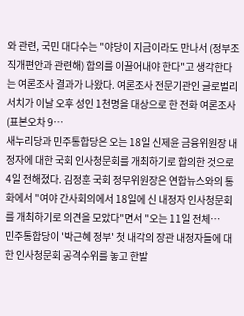와 관련, 국민 대다수는 "야당이 지금이라도 만나서 (정부조직개편안과 관련해) 합의를 이끌어내야 한다"고 생각한다는 여론조사 결과가 나왔다. 여론조사 전문기관인 글로벌리서치가 이날 오후 성인 1천명을 대상으로 한 전화 여론조사(표본오차 9…
새누리당과 민주통합당은 오는 18일 신제윤 금융위원장 내정자에 대한 국회 인사청문회를 개최하기로 합의한 것으로 4일 전해졌다. 김정훈 국회 정무위원장은 연합뉴스와의 통화에서 "여야 간사회의에서 18일에 신 내정자 인사청문회를 개최하기로 의견을 모았다"면서 "오는 11일 전체…
민주통합당이 '박근혜 정부' 첫 내각의 장관 내정자들에 대한 인사청문회 공격수위를 놓고 한발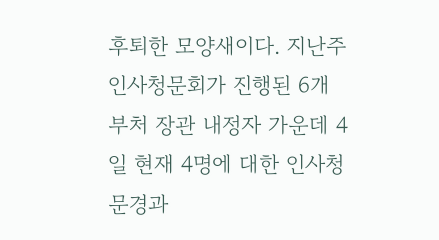후퇴한 모양새이다. 지난주 인사청문회가 진행된 6개 부처 장관 내정자 가운데 4일 현재 4명에 대한 인사청문경과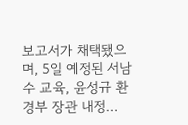보고서가 채택됐으며, 5일 예정된 서남수 교육, 윤성규 환경부 장관 내정…